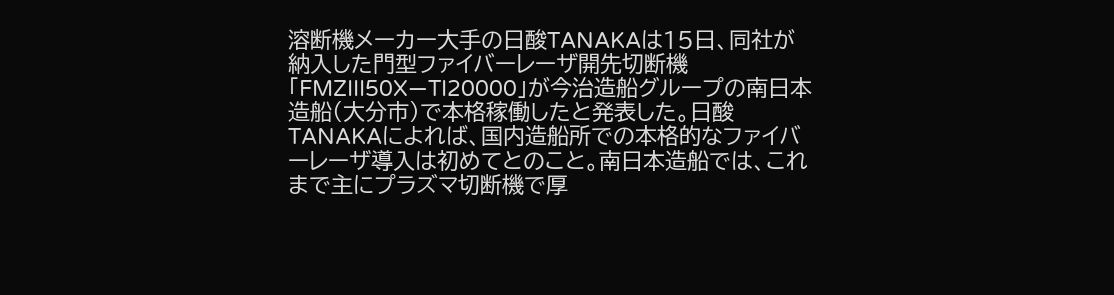溶断機メーカー大手の日酸TANAKAは15日、同社が納入した門型ファイバーレーザ開先切断機「FMZIII50X―TI20000」が今治造船グループの南日本造船(大分市)で本格稼働したと発表した。日酸TANAKAによれば、国内造船所での本格的なファイバーレーザ導入は初めてとのこと。南日本造船では、これまで主にプラズマ切断機で厚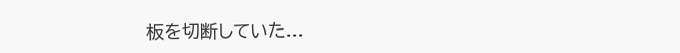板を切断していた...